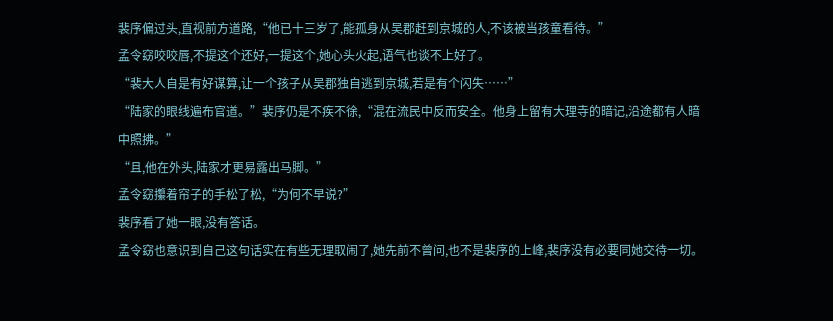裴序偏过头,直视前方道路,“他已十三岁了,能孤身从吴郡赶到京城的人,不该被当孩童看待。”
孟令窈咬咬唇,不提这个还好,一提这个,她心头火起,语气也谈不上好了。
“裴大人自是有好谋算,让一个孩子从吴郡独自逃到京城,若是有个闪失……”
“陆家的眼线遍布官道。”裴序仍是不疾不徐,“混在流民中反而安全。他身上留有大理寺的暗记,沿途都有人暗中照拂。”
“且,他在外头,陆家才更易露出马脚。”
孟令窈攥着帘子的手松了松,“为何不早说?”
裴序看了她一眼,没有答话。
孟令窈也意识到自己这句话实在有些无理取闹了,她先前不曾问,也不是裴序的上峰,裴序没有必要同她交待一切。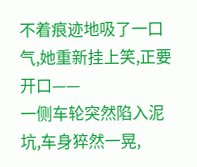不着痕迹地吸了一口气,她重新挂上笑,正要开口——
一侧车轮突然陷入泥坑,车身猝然一晃,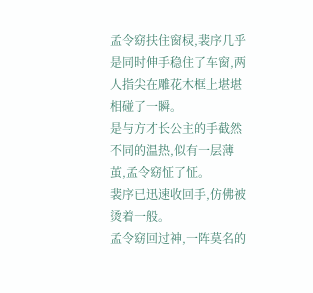孟令窈扶住窗棂,裴序几乎是同时伸手稳住了车窗,两人指尖在雕花木框上堪堪相碰了一瞬。
是与方才长公主的手截然不同的温热,似有一层薄茧,孟令窈怔了怔。
裴序已迅速收回手,仿佛被烫着一般。
孟令窈回过神,一阵莫名的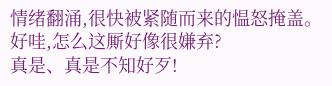情绪翻涌,很快被紧随而来的愠怒掩盖。
好哇,怎么这厮好像很嫌弃?
真是、真是不知好歹!